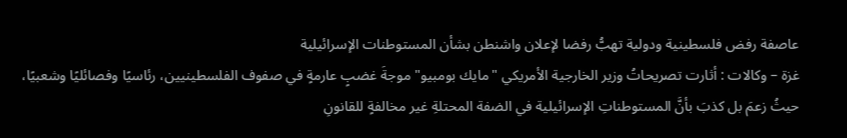عاصفة رفض فلسطينية ودولية تهبُّ رفضا لإعلان واشنطن بشأن المستوطنات الإسرائيلية
غزة – وكالات : أثارت تصريحاتُ وزير الخارجية الأمريكي "مايك بومبيو" موجةَ غضبٍ عارمةٍ في صفوف الفلسطينيين، رئاسيًا وفصائليًا وشعبيًا، حيثُ زعمَ بل كذبَ بأنَّ المستوطناتِ الإسرائيلية في الضفة المحتلةِ غير مخالفةٍ للقانونِ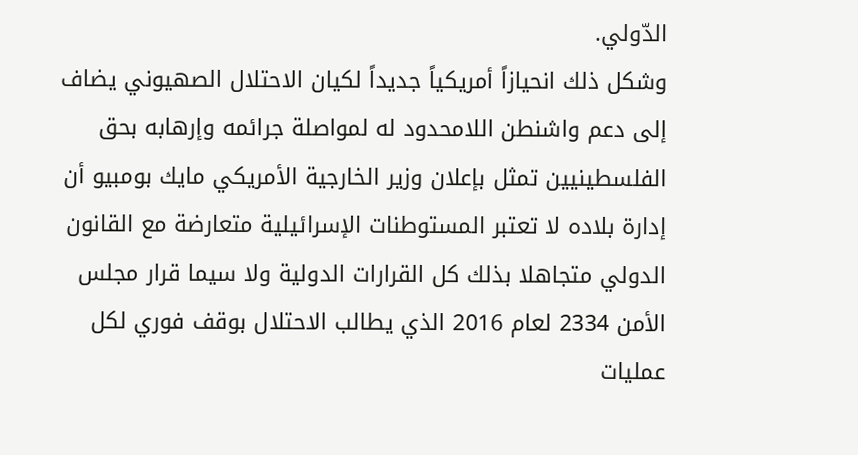الدّولي.
وشكل ذلك انحيازاً أمريكياً جديداً لكيان الاحتلال الصهيوني يضاف إلى دعم واشنطن اللامحدود له لمواصلة جرائمه وإرهابه بحق الفلسطينيين تمثل بإعلان وزير الخارجية الأمريكي مايك بومبيو أن إدارة بلاده لا تعتبر المستوطنات الإسرائيلية متعارضة مع القانون الدولي متجاهلا بذلك كل القرارات الدولية ولا سيما قرار مجلس الأمن 2334 لعام 2016 الذي يطالب الاحتلال بوقف فوري لكل عمليات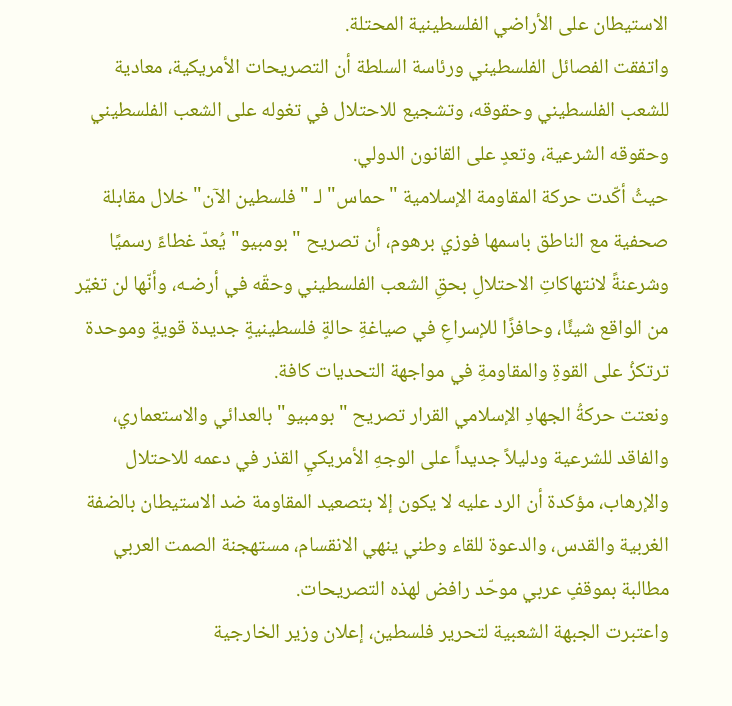الاستيطان على الأراضي الفلسطينية المحتلة.
واتفقت الفصائل الفلسطيني ورئاسة السلطة أن التصريحات الأمريكية، معادية للشعب الفلسطيني وحقوقه، وتشجيع للاحتلال في تغوله على الشعب الفلسطيني وحقوقه الشرعية، وتعدٍ على القانون الدولي.
حيثُ أكّدت حركة المقاومة الإسلامية "حماس" لـ "فلسطين الآن" خلال مقابلة صحفية مع الناطق باسمها فوزي برهوم، أن تصريح "بومبيو" يُعدّ غطاءً رسميًا وشرعنةً لانتهاكاتِ الاحتلالِ بحقِ الشعب الفلسطيني وحقّه في أرضـه، وأنّها لن تغيّر من الواقع شيئًا، وحافزًا للإسراعِ في صياغةِ حالةٍ فلسطينيةٍ جديدة قويةٍ وموحدة ترتكزُ على القوةِ والمقاومةِ في مواجهة التحديات كافة.
ونعتت حركةُ الجهادِ الإسلامي القرار تصريح "بومبيو" بالعدائي والاستعماري، والفاقد للشرعية ودليلاً جديداً على الوجهِ الأمريكيِ القذر في دعمه للاحتلال والإرهاب، مؤكدة أن الرد عليه لا يكون إلا بتصعيد المقاومة ضد الاستيطان بالضفة الغربية والقدس، والدعوة للقاء وطني ينهي الانقسام، مستهجنة الصمت العربي مطالبة بموقفٍ عربي موحّد رافض لهذه التصريحات.
واعتبرت الجبهة الشعبية لتحرير فلسطين، إعلان وزير الخارجية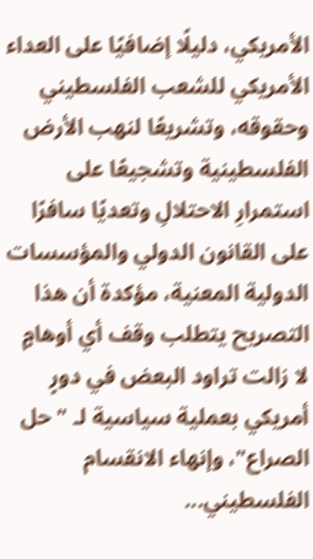الأمريكي، دليلًا إضافيًا على العداء الأمريكي للشعب الفلسطيني وحقوقه، وتشريعًا لنهب الأرض الفلسطينية وتشجيعًا على استمرارِ الاحتلالِ وتعديًا سافرًا على القانون الدولي والمؤسسات الدولية المعنية، مؤكدة أن هذا التصريح يتطلب وقف أي أوهامٍ لا زالت تراود البعض في دورٍ أمريكي بعملية سياسية لـ "حل الصراع"، وإنهاء الانقسام الفلسطيني...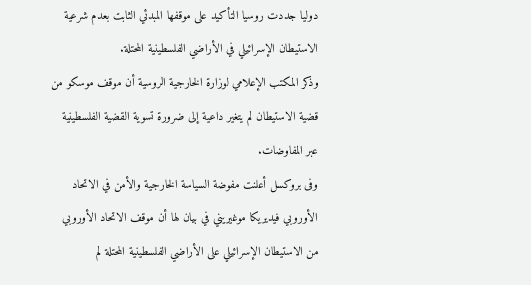دوليا جددت روسيا التأكيد على موقفها المبدئي الثابت بعدم شرعية الاستيطان الإسرائيلي في الأراضي الفلسطينية المحتلة.
وذكر المكتب الإعلامي لوزارة الخارجية الروسية أن موقف موسكو من قضية الاستيطان لم يتغير داعية إلى ضرورة تسوية القضية الفلسطينية عبر المفاوضات.
وفى بروكسل أعلنت مفوضة السياسة الخارجية والأمن في الاتحاد الأوروبي فيديريكا موغيريني في بيان لها أن موقف الاتحاد الأوروبي من الاستيطان الإسرائيلي على الأراضي الفلسطينية المحتلة لم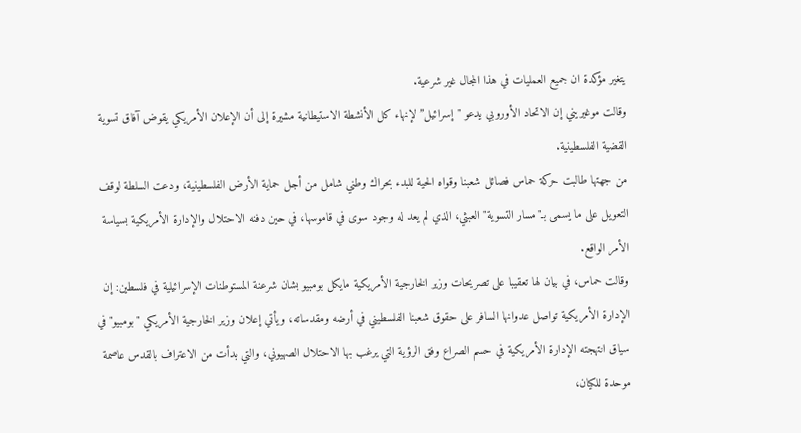يتغير مؤكدة ان جميع العمليات في هذا المجال غير شرعية.
وقالت موغيريني إن الاتحاد الأوروبي يدعو "إسرائيل” لإنهاء كل الأنشطة الاستيطانية مشيرة إلى أن الإعلان الأمريكي يقوض آفاق تسوية القضية الفلسطينية.
من جهتها طالبت حركة حماس فصائل شعبنا وقواه الحية للبدء بحراك وطني شامل من أجل حماية الأرض الفلسطينية، ودعت السلطة لوقف التعويل على ما يسمى بـ"مسار التسوية" العبثي، الذي لم يعد له وجود سوى في قاموسها، في حين دفنه الاحتلال والإدارة الأمريكية بسياسة الأمر الواقع.
وقالت حماس، في بيان لها تعقيبا على تصريحات وزير الخارجية الأمريكية مايكل بومبيو بشان شرعنة المستوطنات الإسرائيلية في فلسطين: إن الإدارة الأمريكية تواصل عدوانها السافر على حقوق شعبنا الفلسطيني في أرضه ومقدساته، ويأتي إعلان وزير الخارجية الأمريكي "بومبيو" في سياق انتهجته الإدارة الأمريكية في حسم الصراع وفق الرؤية التي يرغب بها الاحتلال الصهيوني، والتي بدأت من الاعتراف بالقدس عاصمة موحدة للكيان،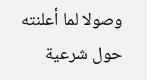وصولا لما أعلنته حول شرعية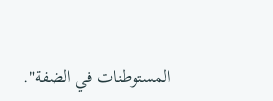المستوطنات في الضفة".